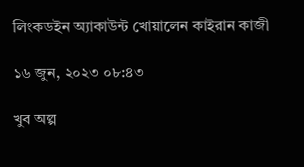লিংকডইন অ্যাকাউন্ট খোয়ালেন কাইরান কাজী

১৬ জুন, ২০২৩ ০৮:৪৩

খুব অল্প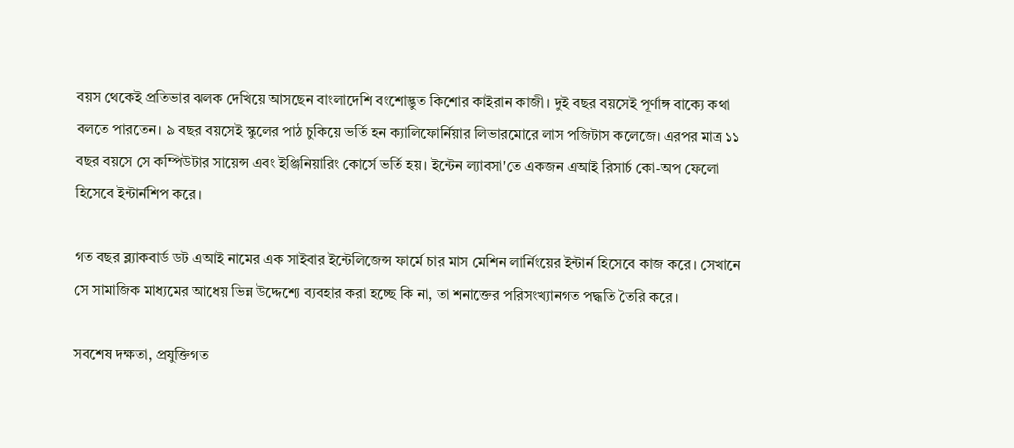বয়স থেকেই প্রতিভার ঝলক দেখিয়ে আসছেন বাংলাদেশি বংশোদ্ভুত কিশোর কাইরান কাজী। দুই বছর বয়সেই পূর্ণাঙ্গ বাক্যে কথা বলতে পারতেন। ৯ বছর বয়সেই স্কুলের পাঠ চুকিয়ে ভর্তি হন ক্যালিফোর্নিয়ার লিভারমোরে লাস পজিটাস কলেজে। এরপর মাত্র ১১ বছর বয়সে সে কম্পিউটার সায়েন্স এবং ইঞ্জিনিয়ারিং কোর্সে ভর্তি হয়। ইন্টেন ল্যাবসা'তে একজন এআই রিসার্চ কো-অপ ফেলো হিসেবে ইন্টার্নশিপ করে।

গত বছর ব্ল্যাকবার্ড ডট এআই নামের এক সাইবার ইন্টেলিজেন্স ফার্মে চার মাস মেশিন লার্নিংয়ের ইন্টার্ন হিসেবে কাজ করে। সেখানে সে সামাজিক মাধ্যমের আধেয় ভিন্ন উদ্দেশ্যে ব্যবহার করা হচ্ছে কি না, তা শনাক্তের পরিসংখ্যানগত পদ্ধতি তৈরি করে।

সবশেষ দক্ষতা, প্রযুক্তিগত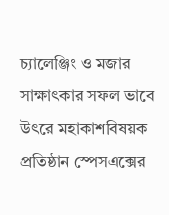চ্যালেঞ্জিং ও মজার সাক্ষাৎকার সফল ভাবে উৎরে মহাকাশবিষয়ক প্রতিষ্ঠান স্পেসএক্সের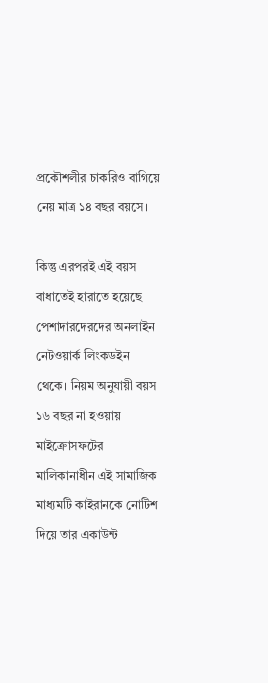প্রকৌশলীর চাকরিও বাগিয়ে নেয় মাত্র ১৪ বছর বয়সে।

কিন্তু এরপরই এই বয়স বাধাতেই হারাতে হয়েছে পেশাদারদেরদের অনলাইন নেটওয়ার্ক লিংকডইন থেকে। নিয়ম অনুযায়ী বয়স ১৬ বছর না হওয়ায় মাইক্রোসফটের মালিকানাধীন এই সামাজিক মাধ্যমটি কাইরানকে নোটিশ দিয়ে তার একাউন্ট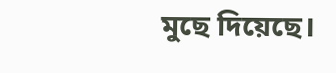মুছে দিয়েছে।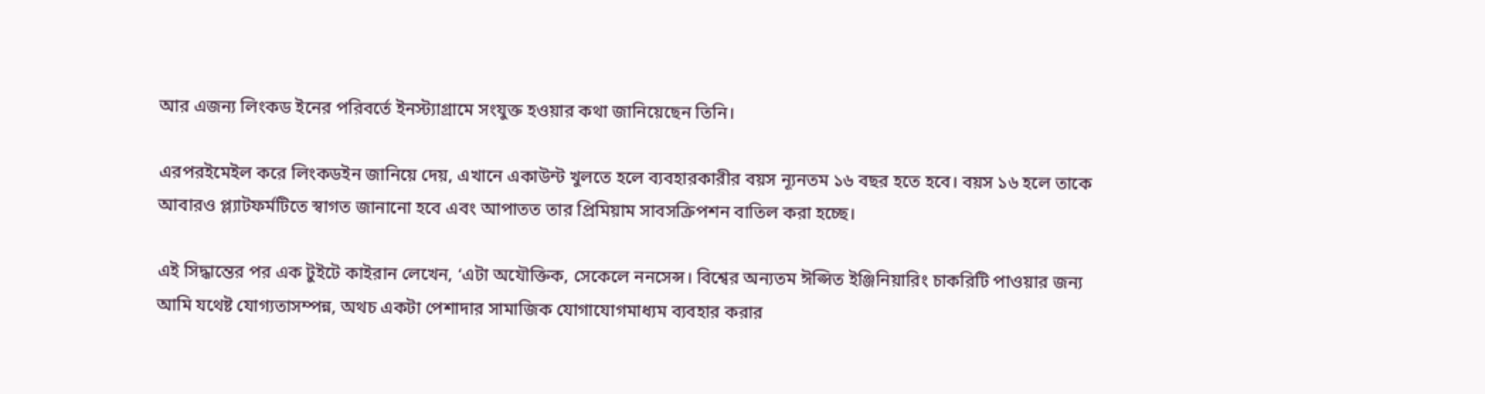আর এজন্য লিংকড ইনের পরিবর্তে ইনস্ট্যাগ্রামে সংযুক্ত হওয়ার কথা জানিয়েছেন তিনি।

এরপরইমেইল করে লিংকডইন জানিয়ে দেয়, এখানে একাউন্ট খুলতে হলে ব্যবহারকারীর বয়স ন্যূনতম ১৬ বছর হতে হবে। বয়স ১৬ হলে তাকে আবারও প্ল্যাটফর্মটিতে স্বাগত জানানো হবে এবং আপাতত তার প্রিমিয়াম সাবসক্রিপশন বাতিল করা হচ্ছে।

এই সিদ্ধান্তের পর এক টুইটে কাইরান লেখেন, ‘এটা অযৌক্তিক, সেকেলে ননসেন্স। বিশ্বের অন্যতম ঈপ্সিত ইঞ্জিনিয়ারিং চাকরিটি পাওয়ার জন্য আমি যথেষ্ট যোগ্যতাসম্পন্ন, অথচ একটা পেশাদার সামাজিক যোগাযোগমাধ্যম ব্যবহার করার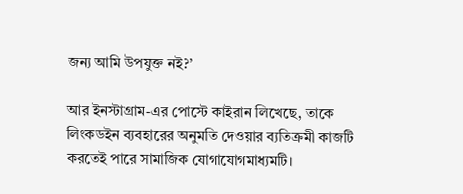জন্য আমি উপযুক্ত নই?’

আর ইনস্টাগ্রাম-এর পোস্টে কাইরান লিখেছে, তাকে লিংকডইন ব্যবহারের অনুমতি দেওয়ার ব্যতিক্রমী কাজটি করতেই পারে সামাজিক যোগাযোগমাধ্যমটি।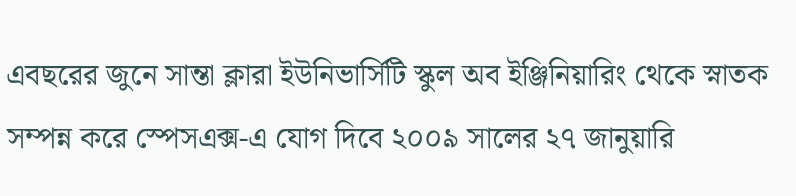এবছরের জুনে সান্তা ক্লারা ইউনিভার্সিটি স্কুল অব ইঞ্জিনিয়ারিং থেকে স্নাতক সম্পন্ন করে স্পেসএক্স-এ যোগ দিবে ২০০৯ সালের ২৭ জানুয়ারি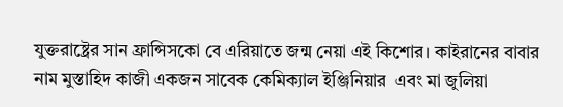যুক্তরাষ্ট্রের সান ফ্রান্সিসকো বে এরিয়াতে জন্ম নেয়া এই কিশোর। কাইরানের বাবার নাম মুস্তাহিদ কাজী একজন সাবেক কেমিক্যাল ইঞ্জিনিয়ার  এবং মা জুলিয়া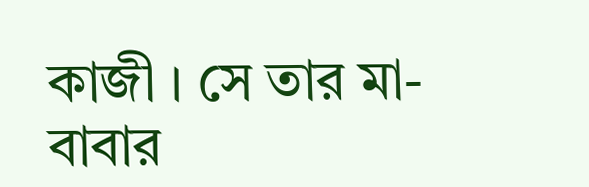কাজী । সে তার মা-বাবার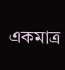একমাত্র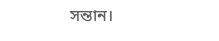সন্তান।